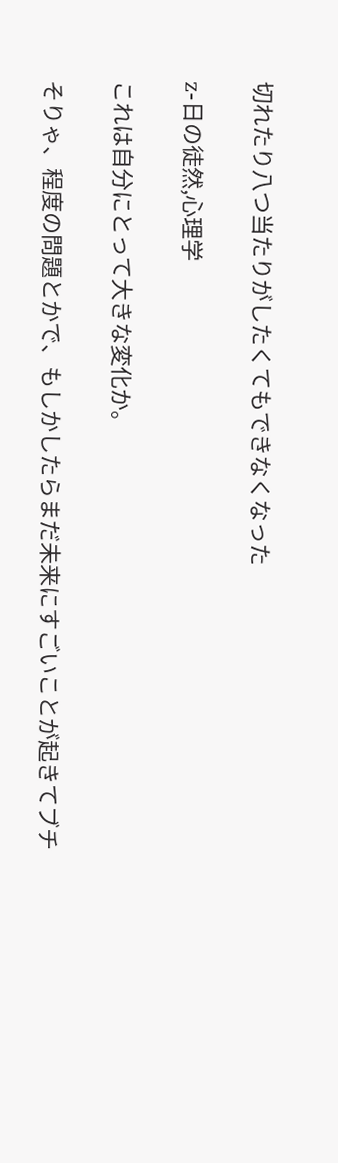切れたり八つ当たりがしたくてもできなくなった

z-日の徒然,心理学

これは自分にとって大きな変化か。

そりゃ、程度の問題とかで、もしかしたらまだ未来にすごいことが起きてブチ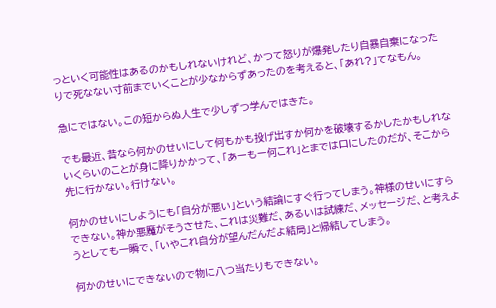っといく可能性はあるのかもしれないけれど、かつて怒りが爆発したり自暴自棄になったりで死なない寸前までいくことが少なからずあったのを考えると、「あれ?」てなもん。

急にではない。この短からぬ人生で少しずつ学んではきた。

でも最近、昔なら何かのせいにして何もかも投げ出すか何かを破壊するかしたかもしれないくらいのことが身に降りかかって、「あーもー何これ」とまでは口にしたのだが、そこから先に行かない。行けない。

何かのせいにしようにも「自分が悪い」という結論にすぐ行ってしまう。神様のせいにすらできない。神か悪魔がそうさせた、これは災難だ、あるいは試練だ、メッセージだ、と考えようとしても一瞬で、「いやこれ自分が望んだんだよ結局」と帰結してしまう。

何かのせいにできないので物に八つ当たりもできない。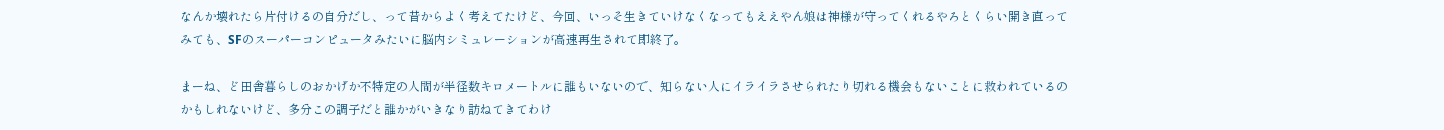なんか壊れたら片付けるの自分だし、って昔からよく考えてたけど、今回、いっそ生きていけなくなってもええやん娘は神様が守ってくれるやろとくらい開き直ってみても、SFのスーパーコンピュータみたいに脳内シミュレーションが高速再生されて即終了。

まーね、ど田舎暮らしのおかげか不特定の人間が半径数キロメートルに誰もいないので、知らない人にイライラさせられたり切れる機会もないことに救われているのかもしれないけど、多分この調子だと誰かがいきなり訪ねてきてわけ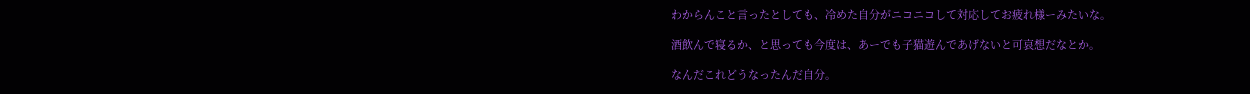わからんこと言ったとしても、冷めた自分がニコニコして対応してお疲れ様ーみたいな。

酒飲んで寝るか、と思っても今度は、あーでも子猫遊んであげないと可哀想だなとか。

なんだこれどうなったんだ自分。